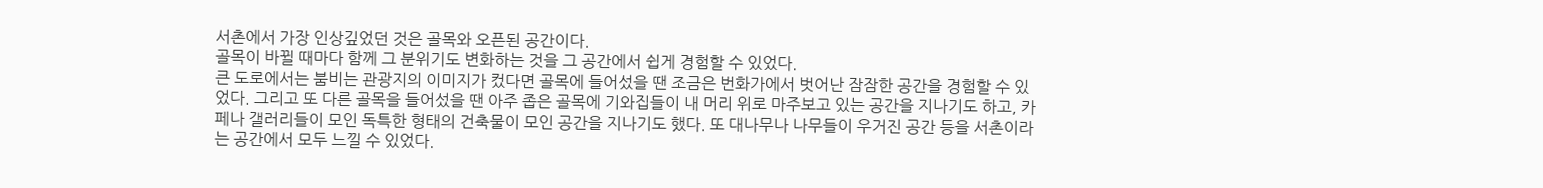서촌에서 가장 인상깊었던 것은 골목와 오픈된 공간이다.
골목이 바뀔 때마다 함께 그 분위기도 변화하는 것을 그 공간에서 쉽게 경험할 수 있었다.
큰 도로에서는 붐비는 관광지의 이미지가 컸다면 골목에 들어섰을 땐 조금은 번화가에서 벗어난 잠잠한 공간을 경험할 수 있었다. 그리고 또 다른 골목을 들어섰을 땐 아주 좁은 골목에 기와집들이 내 머리 위로 마주보고 있는 공간을 지나기도 하고, 카페나 갤러리들이 모인 독특한 형태의 건축물이 모인 공간을 지나기도 했다. 또 대나무나 나무들이 우거진 공간 등을 서촌이라는 공간에서 모두 느낄 수 있었다.